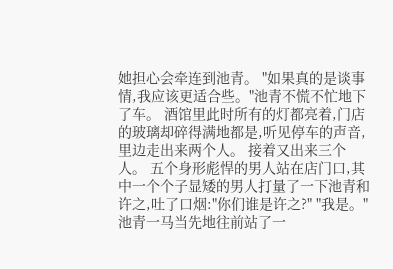她担心会牵连到池青。 "如果真的是谈事情,我应该更适合些。"池青不慌不忙地下了车。 酒馆里此时所有的灯都亮着,门店的玻璃却碎得满地都是,听见停车的声音,里边走出来两个人。 接着又出来三个人。 五个身形彪悍的男人站在店门口,其中一个个子显矮的男人打量了一下池青和许之,吐了口烟:"你们谁是许之?" "我是。"池青一马当先地往前站了一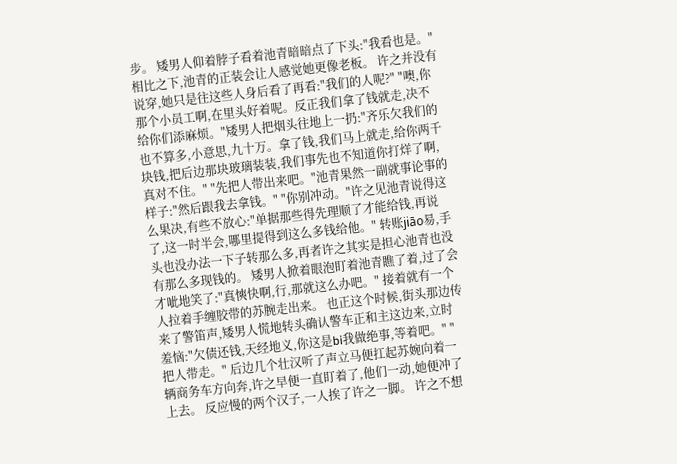步。 矮男人仰着脖子看着池青暗暗点了下头:"我看也是。" 相比之下,池青的正装会让人感觉她更像老板。 许之并没有说穿,她只是往这些人身后看了再看:"我们的人呢?" "噢,你那个小员工啊,在里头好着呢。反正我们拿了钱就走,决不给你们添麻烦。"矮男人把烟头往地上一扔:"齐乐欠我们的也不算多,小意思,九十万。拿了钱,我们马上就走,给你两千块钱,把后边那块玻璃装装,我们事先也不知道你打烊了啊,真对不住。" "先把人带出来吧。"池青果然一副就事论事的样子:"然后跟我去拿钱。" "你别冲动。"许之见池青说得这么果决,有些不放心:"单据那些得先理顺了才能给钱,再说了,这一时半会,哪里提得到这么多钱给他。" 转账jiāo易,手头也没办法一下子转那么多,再者许之其实是担心池青也没有那么多现钱的。 矮男人掀着眼泡盯着池青瞧了着,过了会才呲地笑了:"真慡快啊,行,那就这么办吧。" 接着就有一个人拉着手缠胶带的苏腕走出来。 也正这个时候,街头那边传来了警笛声,矮男人慌地转头确认警车正和主这边来,立时羞恼:"欠债还钱,天经地义,你这是bi我做绝事,等着吧。" "把人带走。" 后边几个壮汉听了声立马便扛起苏婉向着一辆商务车方向奔,许之早便一直盯着了,他们一动,她便冲了上去。 反应慢的两个汉子,一人挨了许之一脚。 许之不想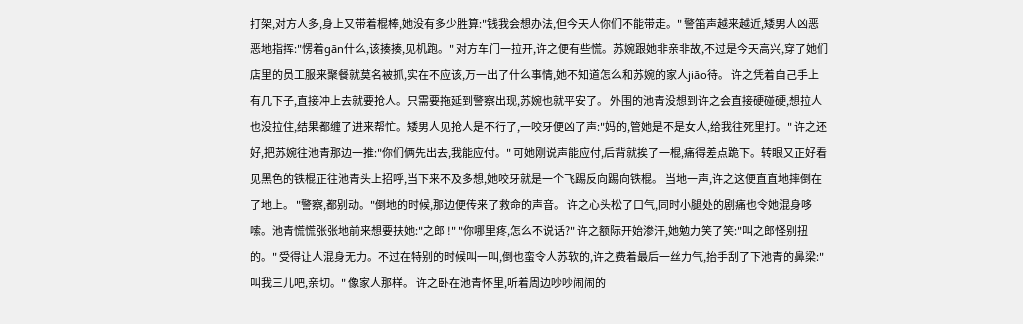打架,对方人多,身上又带着棍棒,她没有多少胜算:"钱我会想办法,但今天人你们不能带走。" 警笛声越来越近,矮男人凶恶恶地指挥:"愣着gān什么,该揍揍,见机跑。" 对方车门一拉开,许之便有些慌。苏婉跟她非亲非故,不过是今天高兴,穿了她们店里的员工服来聚餐就莫名被抓,实在不应该,万一出了什么事情,她不知道怎么和苏婉的家人jiāo待。 许之凭着自己手上有几下子,直接冲上去就要抢人。只需要拖延到警察出现,苏婉也就平安了。 外围的池青没想到许之会直接硬碰硬,想拉人也没拉住,结果都缠了进来帮忙。矮男人见抢人是不行了,一咬牙便凶了声:"妈的,管她是不是女人,给我往死里打。" 许之还好,把苏婉往池青那边一推:"你们俩先出去,我能应付。" 可她刚说声能应付,后背就挨了一棍,痛得差点跪下。转眼又正好看见黑色的铁棍正往池青头上招呼,当下来不及多想,她咬牙就是一个飞踢反向踢向铁棍。 当地一声,许之这便直直地摔倒在了地上。 "警察,都别动。"倒地的时候,那边便传来了救命的声音。 许之心头松了口气,同时小腿处的剧痛也令她混身哆嗦。池青慌慌张张地前来想要扶她:"之郎 !" "你哪里疼,怎么不说话?" 许之额际开始渗汗,她勉力笑了笑:"叫之郎怪别扭的。" 受得让人混身无力。不过在特别的时候叫一叫,倒也蛮令人苏软的,许之费着最后一丝力气,抬手刮了下池青的鼻梁:"叫我三儿吧,亲切。" 像家人那样。 许之卧在池青怀里,听着周边吵吵闹闹的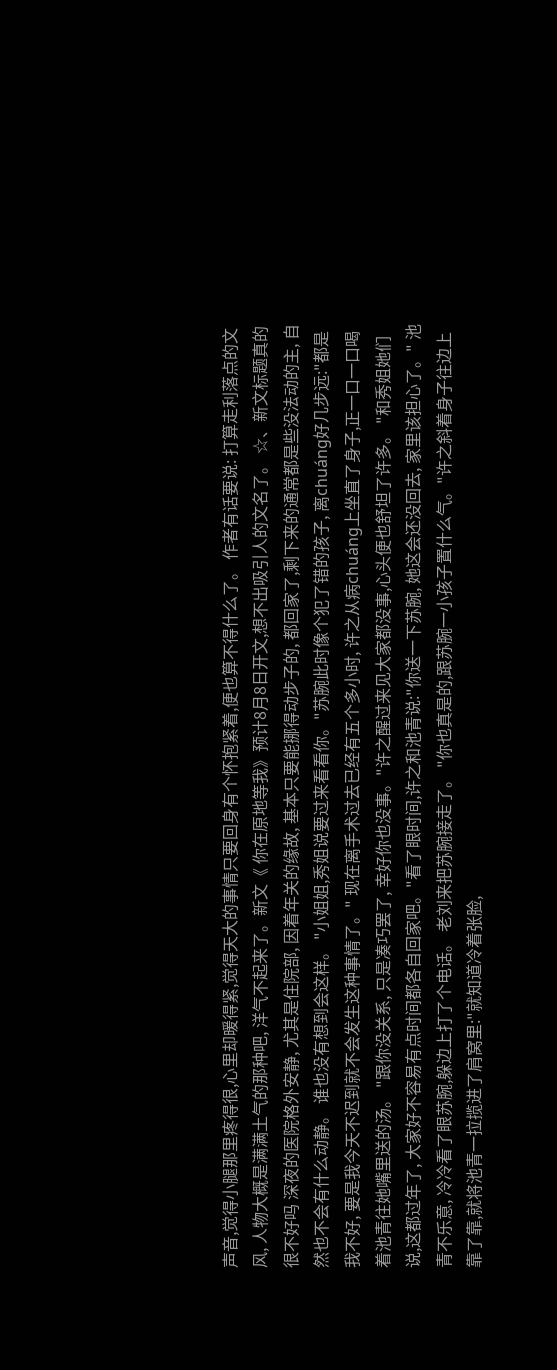声音,觉得小腿那里疼得很,心里却暖得紧,觉得天大的事情只要回身有个怀抱紧着,便也算不得什么了。 作者有话要说: 打算走利落点的文风, 人物大概是满满土气的那种吧, 洋气不起来了。新文《 你在原地等我》预计8月8日开文,想不出吸引人的文名了。 ☆、新文标题真的很不好吗 深夜的医院格外安静, 尤其是住院部, 因着年关的缘故, 基本只要能挪得动步子的, 都回家了,剩下来的通常都是些没法动的主, 自然也不会有什么动静。 谁也没有想到会这样。 "小姐姐,秀姐说要过来看看你。"苏腕此时像个犯了错的孩子, 离chuáng好几步远:"都是我不好, 要是我今天不迟到就不会发生这种事情了。" 现在离手术过去已经有五个多小时, 许之从病chuáng上坐直了身子,正一口一口喝着池青往她嘴里送的汤。 "跟你没关系, 只是凑巧罢了, 幸好你也没事。"许之醒过来见大家都没事,心头便也舒坦了许多。 "和秀姐她们说,这都过年了, 大家好不容易有点时间都各自回家吧。"看了眼时间,许之和池青说:"你送一下苏腕, 她这会还没回去, 家里该担心了。" 池青不乐意, 冷冷看了眼苏腕,躲边上打了个电话。 老刘来把苏腕接走了。 "你也真是的,跟苏腕一小孩子置什么气。"许之斜着身子往边上靠了靠,就将池青一拉揽进了肩窝里:"就知道冷着张脸,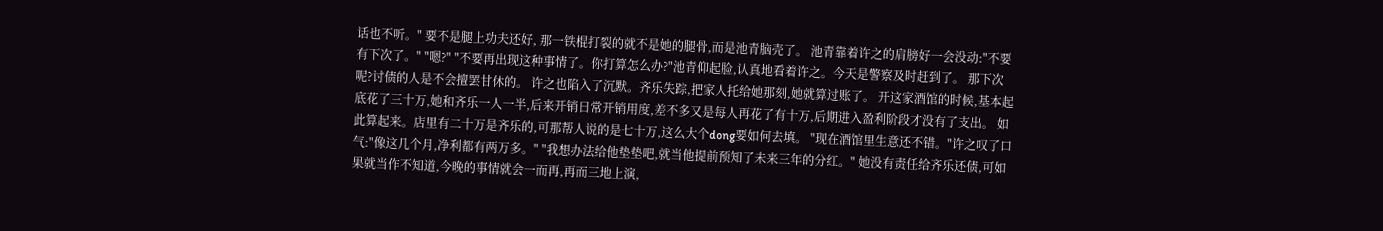话也不听。" 要不是腿上功夫还好, 那一铁棍打裂的就不是她的腿骨,而是池青脑壳了。 池青靠着许之的肩膀好一会没动:"不要有下次了。" "嗯?" "不要再出现这种事情了。你打算怎么办?"池青仰起脸,认真地看着许之。今天是警察及时赶到了。 那下次呢?讨债的人是不会擅罢甘休的。 许之也陷入了沉默。齐乐失踪,把家人托给她那刻,她就算过账了。 开这家酒馆的时候,基本起底花了三十万,她和齐乐一人一半,后来开销日常开销用度,差不多又是每人再花了有十万,后期进入盈利阶段才没有了支出。 如此算起来。店里有二十万是齐乐的,可那帮人说的是七十万,这么大个dong要如何去填。 "现在酒馆里生意还不错。"许之叹了口气:"像这几个月,净利都有两万多。" "我想办法给他垫垫吧,就当他提前预知了未来三年的分红。" 她没有责任给齐乐还债,可如果就当作不知道,今晚的事情就会一而再,再而三地上演,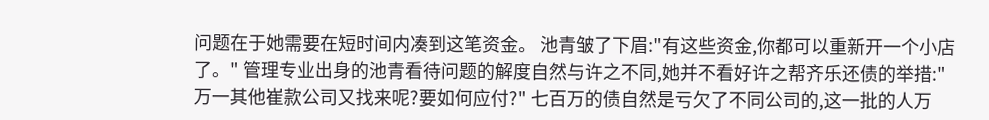问题在于她需要在短时间内凑到这笔资金。 池青皱了下眉:"有这些资金,你都可以重新开一个小店了。" 管理专业出身的池青看待问题的解度自然与许之不同,她并不看好许之帮齐乐还债的举措:"万一其他崔款公司又找来呢?要如何应付?" 七百万的债自然是亏欠了不同公司的,这一批的人万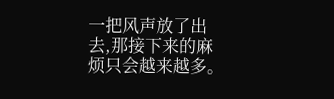一把风声放了出去,那接下来的麻烦只会越来越多。